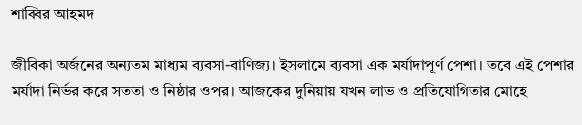শাব্বির আহমদ

জীবিকা অর্জনের অন্যতম মাধ্যম ব্যবসা-বাণিজ্য। ইসলামে ব্যবসা এক মর্যাদাপূর্ণ পেশা। তবে এই পেশার মর্যাদা নির্ভর করে সততা ও নিষ্ঠার ওপর। আজকের দুনিয়ায় যখন লাভ ও প্রতিযোগিতার মোহে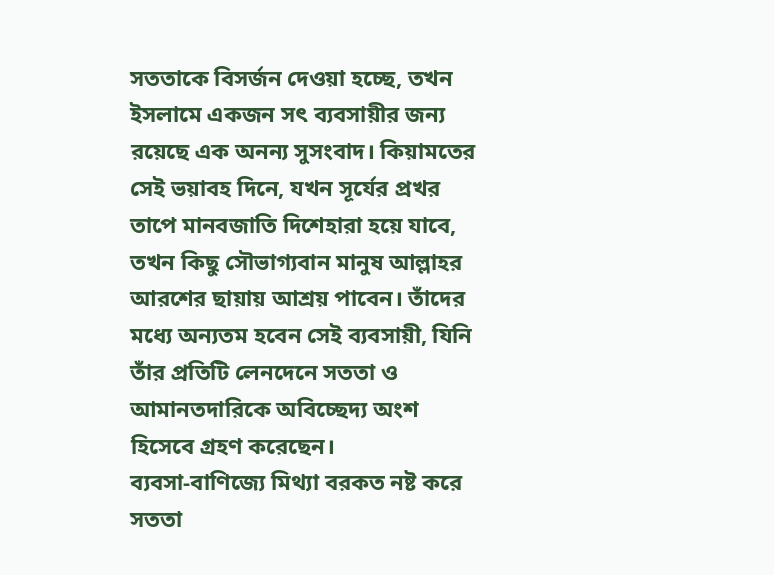সততাকে বিসর্জন দেওয়া হচ্ছে, তখন ইসলামে একজন সৎ ব্যবসায়ীর জন্য রয়েছে এক অনন্য সুসংবাদ। কিয়ামতের সেই ভয়াবহ দিনে, যখন সূর্যের প্রখর তাপে মানবজাতি দিশেহারা হয়ে যাবে, তখন কিছু সৌভাগ্যবান মানুষ আল্লাহর আরশের ছায়ায় আশ্রয় পাবেন। তাঁদের মধ্যে অন্যতম হবেন সেই ব্যবসায়ী, যিনি তাঁর প্রতিটি লেনদেনে সততা ও আমানতদারিকে অবিচ্ছেদ্য অংশ হিসেবে গ্রহণ করেছেন।
ব্যবসা-বাণিজ্যে মিথ্যা বরকত নষ্ট করে
সততা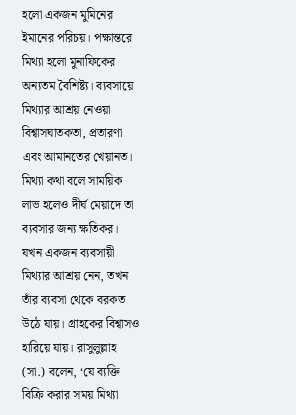হলো একজন মুমিনের ইমানের পরিচয়। পক্ষান্তরে মিথ্যা হলো মুনাফিকের অন্যতম বৈশিষ্ট্য। ব্যবসায়ে মিথ্যার আশ্রয় নেওয়া বিশ্বাসঘাতকতা, প্রতারণা এবং আমানতের খেয়ানত। মিথ্যা কথা বলে সাময়িক লাভ হলেও দীর্ঘ মেয়াদে তা ব্যবসার জন্য ক্ষতিকর। যখন একজন ব্যবসায়ী মিথ্যার আশ্রয় নেন, তখন তাঁর ব্যবসা থেকে বরকত উঠে যায়। গ্রাহকের বিশ্বাসও হারিয়ে যায়। রাসুলুল্লাহ (সা.) বলেন, ‘যে ব্যক্তি বিক্রি করার সময় মিথ্যা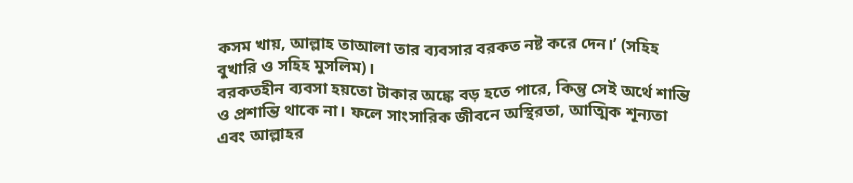কসম খায়, আল্লাহ তাআলা তার ব্যবসার বরকত নষ্ট করে দেন।’ (সহিহ বুখারি ও সহিহ মুসলিম)।
বরকতহীন ব্যবসা হয়তো টাকার অঙ্কে বড় হতে পারে, কিন্তু সেই অর্থে শান্তি ও প্রশান্তি থাকে না। ফলে সাংসারিক জীবনে অস্থিরতা, আত্মিক শূন্যতা এবং আল্লাহর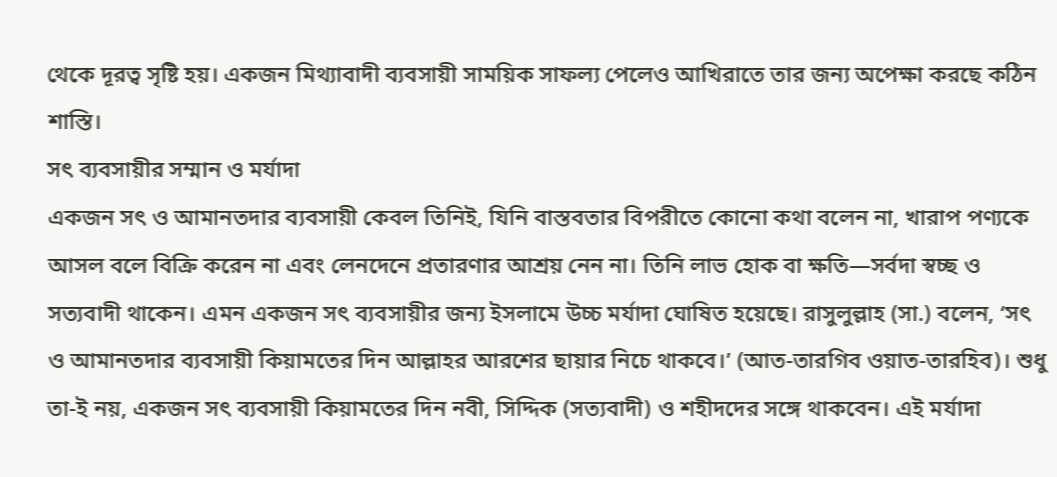থেকে দূরত্ব সৃষ্টি হয়। একজন মিথ্যাবাদী ব্যবসায়ী সাময়িক সাফল্য পেলেও আখিরাতে তার জন্য অপেক্ষা করছে কঠিন শাস্তি।
সৎ ব্যবসায়ীর সম্মান ও মর্যাদা
একজন সৎ ও আমানতদার ব্যবসায়ী কেবল তিনিই, যিনি বাস্তবতার বিপরীতে কোনো কথা বলেন না, খারাপ পণ্যকে আসল বলে বিক্রি করেন না এবং লেনদেনে প্রতারণার আশ্রয় নেন না। তিনি লাভ হোক বা ক্ষতি—সর্বদা স্বচ্ছ ও সত্যবাদী থাকেন। এমন একজন সৎ ব্যবসায়ীর জন্য ইসলামে উচ্চ মর্যাদা ঘোষিত হয়েছে। রাসুলুল্লাহ (সা.) বলেন, ‘সৎ ও আমানতদার ব্যবসায়ী কিয়ামতের দিন আল্লাহর আরশের ছায়ার নিচে থাকবে।’ (আত-তারগিব ওয়াত-তারহিব)। শুধু তা-ই নয়, একজন সৎ ব্যবসায়ী কিয়ামতের দিন নবী, সিদ্দিক (সত্যবাদী) ও শহীদদের সঙ্গে থাকবেন। এই মর্যাদা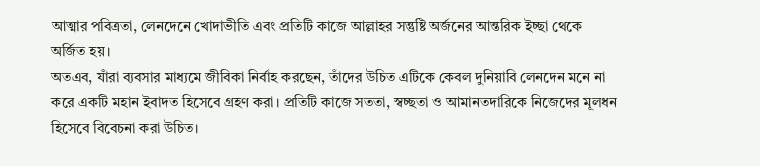আত্মার পবিত্রতা, লেনদেনে খোদাভীতি এবং প্রতিটি কাজে আল্লাহর সন্তুষ্টি অর্জনের আন্তরিক ইচ্ছা থেকে অর্জিত হয়।
অতএব, যাঁরা ব্যবসার মাধ্যমে জীবিকা নির্বাহ করছেন, তাঁদের উচিত এটিকে কেবল দুনিয়াবি লেনদেন মনে না করে একটি মহান ইবাদত হিসেবে গ্রহণ করা। প্রতিটি কাজে সততা, স্বচ্ছতা ও আমানতদারিকে নিজেদের মূলধন হিসেবে বিবেচনা করা উচিত।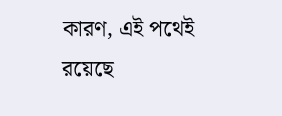কারণ, এই পথেই রয়েছে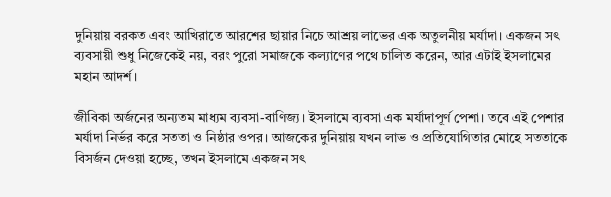দুনিয়ায় বরকত এবং আখিরাতে আরশের ছায়ার নিচে আশ্রয় লাভের এক অতুলনীয় মর্যাদা। একজন সৎ ব্যবসায়ী শুধু নিজেকেই নয়, বরং পুরো সমাজকে কল্যাণের পথে চালিত করেন, আর এটাই ইসলামের মহান আদর্শ।

জীবিকা অর্জনের অন্যতম মাধ্যম ব্যবসা-বাণিজ্য। ইসলামে ব্যবসা এক মর্যাদাপূর্ণ পেশা। তবে এই পেশার মর্যাদা নির্ভর করে সততা ও নিষ্ঠার ওপর। আজকের দুনিয়ায় যখন লাভ ও প্রতিযোগিতার মোহে সততাকে বিসর্জন দেওয়া হচ্ছে, তখন ইসলামে একজন সৎ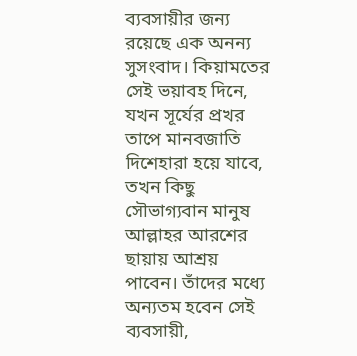ব্যবসায়ীর জন্য রয়েছে এক অনন্য সুসংবাদ। কিয়ামতের সেই ভয়াবহ দিনে, যখন সূর্যের প্রখর তাপে মানবজাতি দিশেহারা হয়ে যাবে, তখন কিছু সৌভাগ্যবান মানুষ আল্লাহর আরশের ছায়ায় আশ্রয় পাবেন। তাঁদের মধ্যে অন্যতম হবেন সেই ব্যবসায়ী,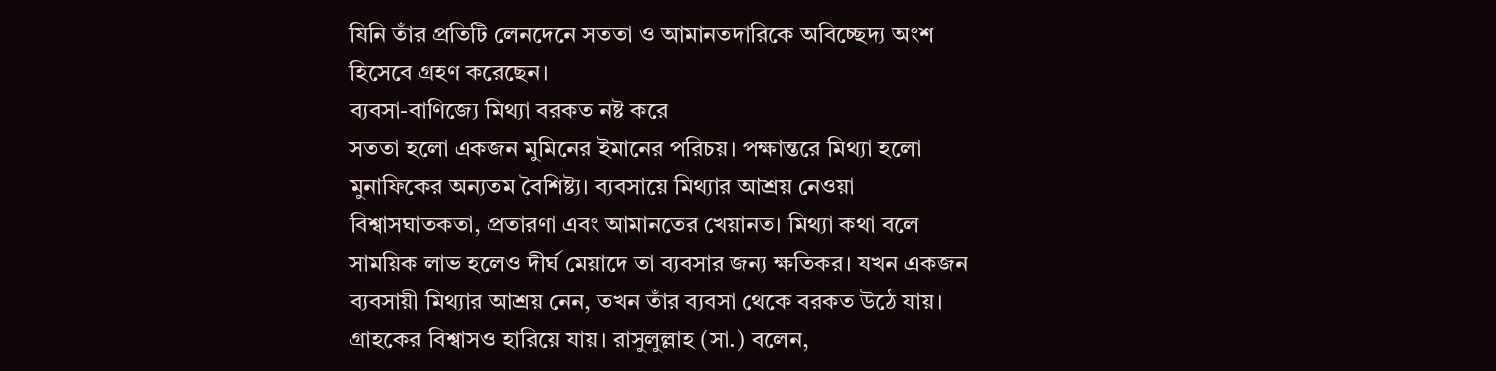যিনি তাঁর প্রতিটি লেনদেনে সততা ও আমানতদারিকে অবিচ্ছেদ্য অংশ হিসেবে গ্রহণ করেছেন।
ব্যবসা-বাণিজ্যে মিথ্যা বরকত নষ্ট করে
সততা হলো একজন মুমিনের ইমানের পরিচয়। পক্ষান্তরে মিথ্যা হলো মুনাফিকের অন্যতম বৈশিষ্ট্য। ব্যবসায়ে মিথ্যার আশ্রয় নেওয়া বিশ্বাসঘাতকতা, প্রতারণা এবং আমানতের খেয়ানত। মিথ্যা কথা বলে সাময়িক লাভ হলেও দীর্ঘ মেয়াদে তা ব্যবসার জন্য ক্ষতিকর। যখন একজন ব্যবসায়ী মিথ্যার আশ্রয় নেন, তখন তাঁর ব্যবসা থেকে বরকত উঠে যায়। গ্রাহকের বিশ্বাসও হারিয়ে যায়। রাসুলুল্লাহ (সা.) বলেন,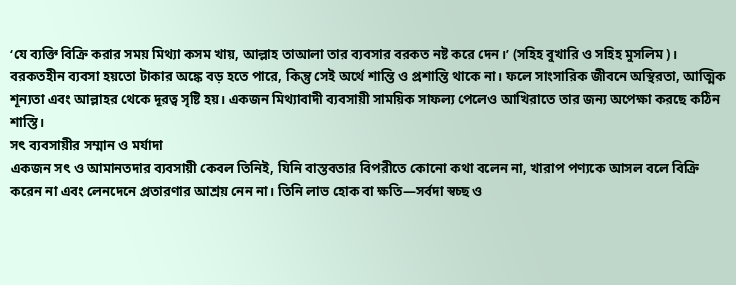‘যে ব্যক্তি বিক্রি করার সময় মিথ্যা কসম খায়, আল্লাহ তাআলা তার ব্যবসার বরকত নষ্ট করে দেন।’ (সহিহ বুখারি ও সহিহ মুসলিম)।
বরকতহীন ব্যবসা হয়তো টাকার অঙ্কে বড় হতে পারে, কিন্তু সেই অর্থে শান্তি ও প্রশান্তি থাকে না। ফলে সাংসারিক জীবনে অস্থিরতা, আত্মিক শূন্যতা এবং আল্লাহর থেকে দূরত্ব সৃষ্টি হয়। একজন মিথ্যাবাদী ব্যবসায়ী সাময়িক সাফল্য পেলেও আখিরাতে তার জন্য অপেক্ষা করছে কঠিন শাস্তি।
সৎ ব্যবসায়ীর সম্মান ও মর্যাদা
একজন সৎ ও আমানতদার ব্যবসায়ী কেবল তিনিই, যিনি বাস্তবতার বিপরীতে কোনো কথা বলেন না, খারাপ পণ্যকে আসল বলে বিক্রি করেন না এবং লেনদেনে প্রতারণার আশ্রয় নেন না। তিনি লাভ হোক বা ক্ষতি—সর্বদা স্বচ্ছ ও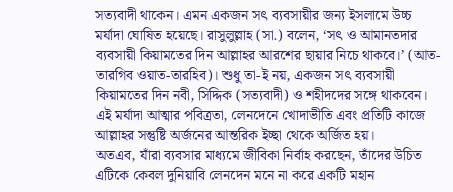সত্যবাদী থাকেন। এমন একজন সৎ ব্যবসায়ীর জন্য ইসলামে উচ্চ মর্যাদা ঘোষিত হয়েছে। রাসুলুল্লাহ (সা.) বলেন, ‘সৎ ও আমানতদার ব্যবসায়ী কিয়ামতের দিন আল্লাহর আরশের ছায়ার নিচে থাকবে।’ (আত-তারগিব ওয়াত-তারহিব)। শুধু তা-ই নয়, একজন সৎ ব্যবসায়ী কিয়ামতের দিন নবী, সিদ্দিক (সত্যবাদী) ও শহীদদের সঙ্গে থাকবেন। এই মর্যাদা আত্মার পবিত্রতা, লেনদেনে খোদাভীতি এবং প্রতিটি কাজে আল্লাহর সন্তুষ্টি অর্জনের আন্তরিক ইচ্ছা থেকে অর্জিত হয়।
অতএব, যাঁরা ব্যবসার মাধ্যমে জীবিকা নির্বাহ করছেন, তাঁদের উচিত এটিকে কেবল দুনিয়াবি লেনদেন মনে না করে একটি মহান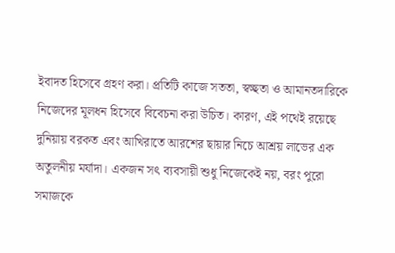ইবাদত হিসেবে গ্রহণ করা। প্রতিটি কাজে সততা, স্বচ্ছতা ও আমানতদারিকে নিজেদের মূলধন হিসেবে বিবেচনা করা উচিত। কারণ, এই পথেই রয়েছে দুনিয়ায় বরকত এবং আখিরাতে আরশের ছায়ার নিচে আশ্রয় লাভের এক অতুলনীয় মর্যাদা। একজন সৎ ব্যবসায়ী শুধু নিজেকেই নয়, বরং পুরো সমাজকে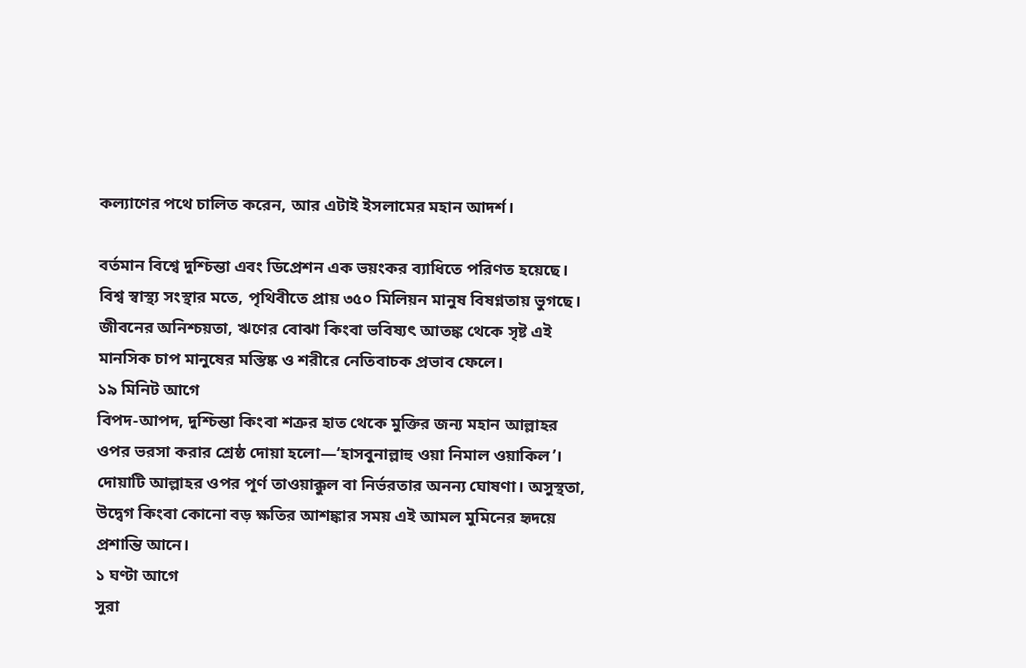কল্যাণের পথে চালিত করেন, আর এটাই ইসলামের মহান আদর্শ।

বর্তমান বিশ্বে দুশ্চিন্তা এবং ডিপ্রেশন এক ভয়ংকর ব্যাধিতে পরিণত হয়েছে। বিশ্ব স্বাস্থ্য সংস্থার মতে, পৃথিবীতে প্রায় ৩৫০ মিলিয়ন মানুষ বিষণ্নতায় ভুগছে। জীবনের অনিশ্চয়তা, ঋণের বোঝা কিংবা ভবিষ্যৎ আতঙ্ক থেকে সৃষ্ট এই মানসিক চাপ মানুষের মস্তিষ্ক ও শরীরে নেতিবাচক প্রভাব ফেলে।
১৯ মিনিট আগে
বিপদ-আপদ, দুশ্চিন্তা কিংবা শত্রুর হাত থেকে মুক্তির জন্য মহান আল্লাহর ওপর ভরসা করার শ্রেষ্ঠ দোয়া হলো—‘হাসবুনাল্লাহু ওয়া নিমাল ওয়াকিল’। দোয়াটি আল্লাহর ওপর পূর্ণ তাওয়াক্কুল বা নির্ভরতার অনন্য ঘোষণা। অসুস্থতা, উদ্বেগ কিংবা কোনো বড় ক্ষতির আশঙ্কার সময় এই আমল মুমিনের হৃদয়ে প্রশান্তি আনে।
১ ঘণ্টা আগে
সুরা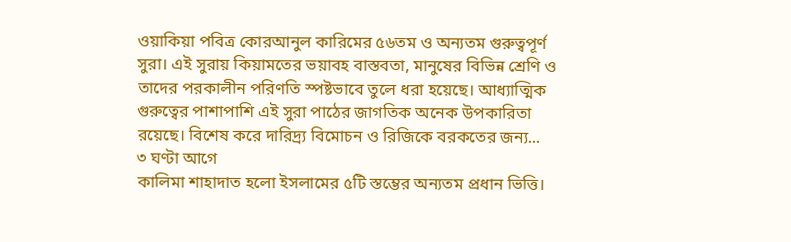ওয়াকিয়া পবিত্র কোরআনুল কারিমের ৫৬তম ও অন্যতম গুরুত্বপূর্ণ সুরা। এই সুরায় কিয়ামতের ভয়াবহ বাস্তবতা, মানুষের বিভিন্ন শ্রেণি ও তাদের পরকালীন পরিণতি স্পষ্টভাবে তুলে ধরা হয়েছে। আধ্যাত্মিক গুরুত্বের পাশাপাশি এই সুরা পাঠের জাগতিক অনেক উপকারিতা রয়েছে। বিশেষ করে দারিদ্র্য বিমোচন ও রিজিকে বরকতের জন্য...
৩ ঘণ্টা আগে
কালিমা শাহাদাত হলো ইসলামের ৫টি স্তম্ভের অন্যতম প্রধান ভিত্তি।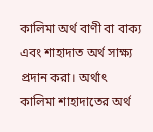কালিমা অর্থ বাণী বা বাক্য এবং শাহাদাত অর্থ সাক্ষ্য প্রদান করা। অর্থাৎ কালিমা শাহাদাতের অর্থ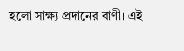হলো সাক্ষ্য প্রদানের বাণী। এই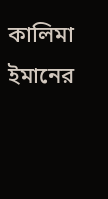কালিমা ইমানের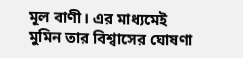মূল বাণী। এর মাধ্যমেই মুমিন তার বিশ্বাসের ঘোষণা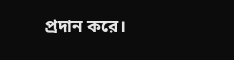প্রদান করে।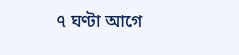৭ ঘণ্টা আগে